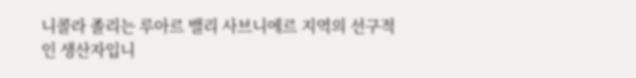니콜라 졸리는 루아르 밸리 사브니에르 지역의 선구적인 생산자입니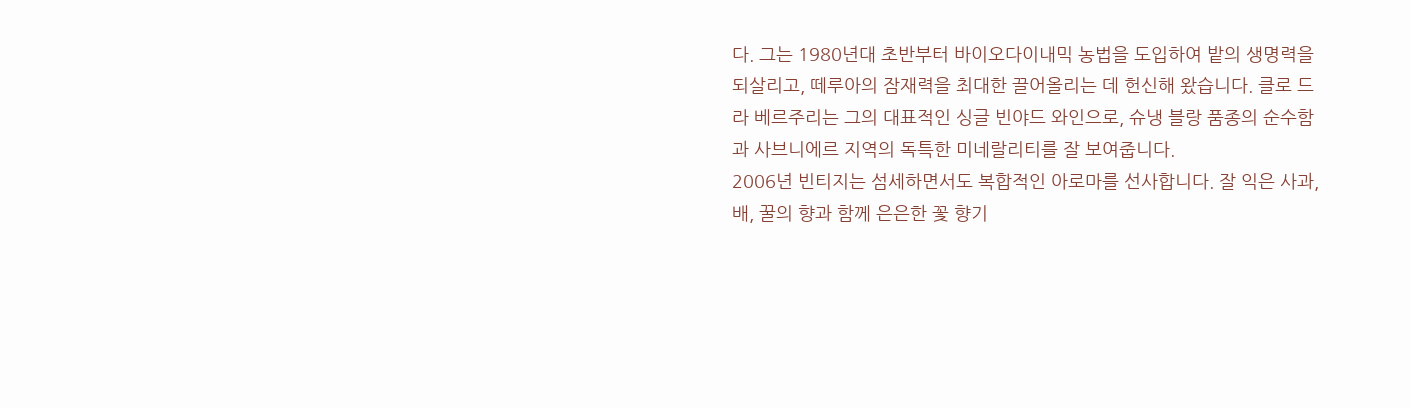다. 그는 1980년대 초반부터 바이오다이내믹 농법을 도입하여 밭의 생명력을 되살리고, 떼루아의 잠재력을 최대한 끌어올리는 데 헌신해 왔습니다. 클로 드 라 베르주리는 그의 대표적인 싱글 빈야드 와인으로, 슈냉 블랑 품종의 순수함과 사브니에르 지역의 독특한 미네랄리티를 잘 보여줍니다.
2006년 빈티지는 섬세하면서도 복합적인 아로마를 선사합니다. 잘 익은 사과, 배, 꿀의 향과 함께 은은한 꽃 향기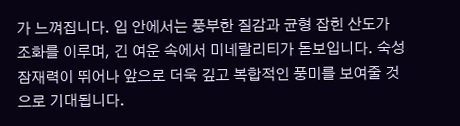가 느껴집니다. 입 안에서는 풍부한 질감과 균형 잡힌 산도가 조화를 이루며, 긴 여운 속에서 미네랄리티가 돋보입니다. 숙성 잠재력이 뛰어나 앞으로 더욱 깊고 복합적인 풍미를 보여줄 것으로 기대됩니다.